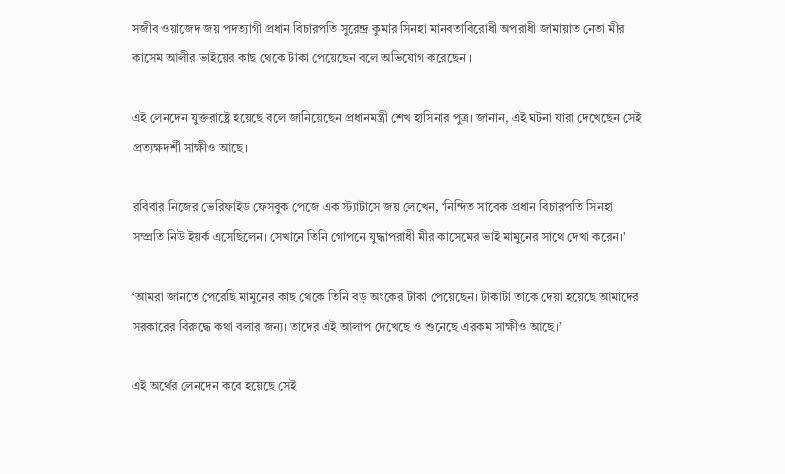সজীব ওয়াজেদ জয় পদত্যাগী প্রধান বিচারপতি সুরেন্দ্র কুমার সিনহা মানবতাবিরোধী অপরাধী জামায়াত নেতা মীর কাসেম আলীর ভাইয়ের কাছ থেকে টাকা পেয়েছেন বলে অভিযোগ করেছেন ।

এই লেনদেন যুক্তরাষ্ট্রে হয়েছে বলে জানিয়েছেন প্রধানমন্ত্রী শেখ হাসিনার পুত্র। জানান, এই ঘটনা যারা দেখেছেন সেই প্রত্যক্ষদর্শী সাক্ষীও আছে।

রবিবার নিজের ভেরিফাইড ফেসবুক পেজে এক স্ট্যাটাসে জয় লেখেন, ‘নিন্দিত সাবেক প্রধান বিচারপতি সিনহা সম্প্রতি নিউ ইয়র্ক এসেছিলেন। সেখানে তিনি গোপনে যুদ্ধাপরাধী মীর কাসেমের ভাই মামুনের সাথে দেখা করেন।’

‘আমরা জানতে পেরেছি মামুনের কাছ থেকে তিনি বড় অংকের টাকা পেয়েছেন। টাকাটা তাকে দেয়া হয়েছে আমাদের সরকারের বিরুদ্ধে কথা বলার জন্য। তাদের এই আলাপ দেখেছে ও শুনেছে এরকম সাক্ষীও আছে।’

এই অর্থের লেনদেন কবে হয়েছে সেই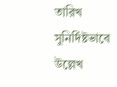তারিখ সুনির্দিষ্টভাবে উল্লেখ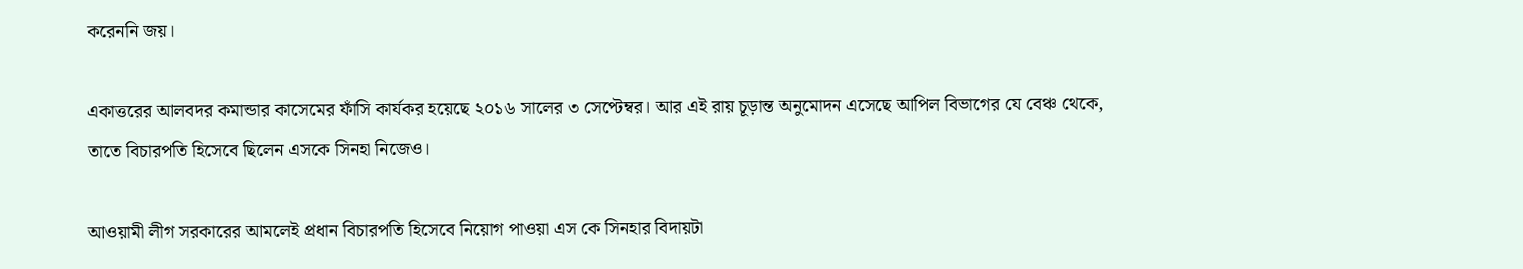করেননি জয়।

একাত্তরের আলবদর কমান্ডার কাসেমের ফাঁসি কার্যকর হয়েছে ২০১৬ সালের ৩ সেপ্টেম্বর। আর এই রায় চূড়ান্ত অনুমোদন এসেছে আপিল বিভাগের যে বেঞ্চ থেকে, তাতে বিচারপতি হিসেবে ছিলেন এসকে সিনহা নিজেও।

আওয়ামী লীগ সরকারের আমলেই প্রধান বিচারপতি হিসেবে নিয়োগ পাওয়া এস কে সিনহার বিদায়টা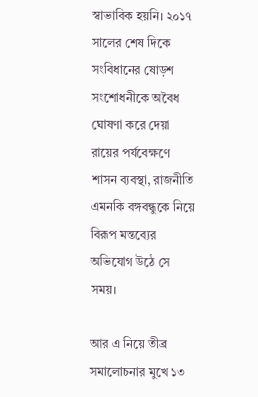স্বাভাবিক হয়নি। ২০১৭ সালের শেষ দিকে সংবিধানের ষোড়শ সংশোধনীকে অবৈধ ঘোষণা করে দেয়া রায়ের পর্যবেক্ষণে শাসন ব্যবস্থা, রাজনীতি এমনকি বঙ্গবন্ধুকে নিয়ে বিরূপ মন্তব্যের অভিযোগ উঠে সে সময়।

আর এ নিয়ে তীব্র সমালোচনার মুখে ১৩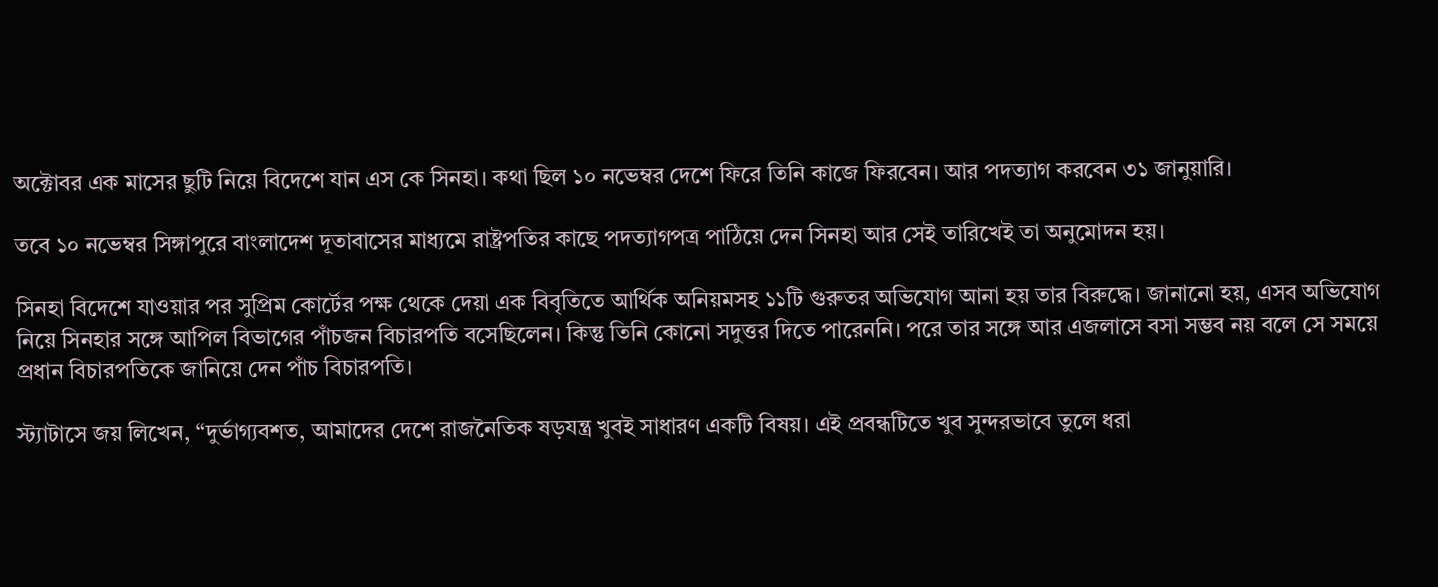অক্টোবর এক মাসের ছুটি নিয়ে বিদেশে যান এস কে সিনহা। কথা ছিল ১০ নভেম্বর দেশে ফিরে তিনি কাজে ফিরবেন। আর পদত্যাগ করবেন ৩১ জানুয়ারি।

তবে ১০ নভেম্বর সিঙ্গাপুরে বাংলাদেশ দূতাবাসের মাধ্যমে রাষ্ট্রপতির কাছে পদত্যাগপত্র পাঠিয়ে দেন সিনহা আর সেই তারিখেই তা অনুমোদন হয়।

সিনহা বিদেশে যাওয়ার পর সুপ্রিম কোর্টের পক্ষ থেকে দেয়া এক বিবৃতিতে আর্থিক অনিয়মসহ ১১টি গুরুতর অভিযোগ আনা হয় তার বিরুদ্ধে। জানানো হয়, এসব অভিযোগ নিয়ে সিনহার সঙ্গে আপিল বিভাগের পাঁচজন বিচারপতি বসেছিলেন। কিন্তু তিনি কোনো সদুত্তর দিতে পারেননি। পরে তার সঙ্গে আর এজলাসে বসা সম্ভব নয় বলে সে সময়ে প্রধান বিচারপতিকে জানিয়ে দেন পাঁচ বিচারপতি।

স্ট্যাটাসে জয় লিখেন, “দুর্ভাগ্যবশত, আমাদের দেশে রাজনৈতিক ষড়যন্ত্র খুবই সাধারণ একটি বিষয়। এই প্রবন্ধটিতে খুব সুন্দরভাবে তুলে ধরা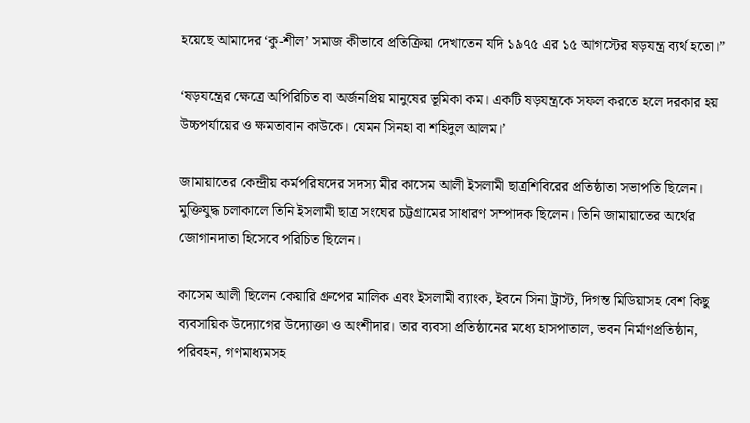হয়েছে আমাদের ‘কু-শীল’ সমাজ কীভাবে প্রতিক্রিয়া দেখাতেন যদি ১৯৭৫ এর ১৫ আগস্টের ষড়যন্ত্র ব্যর্থ হতো।”

‘ষড়যন্ত্রের ক্ষেত্রে অপিরিচিত বা অর্জনপ্রিয় মানুষের ভূমিকা কম। একটি ষড়যন্ত্রকে সফল করতে হলে দরকার হয় উচ্চপর্যায়ের ও ক্ষমতাবান কাউকে। যেমন সিনহা বা শহিদুল আলম।’

জামায়াতের কেন্দ্রীয় কর্মপরিষদের সদস্য মীর কাসেম আলী ইসলামী ছাত্রশিবিরের প্রতিষ্ঠাতা সভাপতি ছিলেন। মুক্তিযুদ্ধ চলাকালে তিনি ইসলামী ছাত্র সংঘের চট্টগ্রামের সাধারণ সম্পাদক ছিলেন। তিনি জামায়াতের অর্থের জোগানদাতা হিসেবে পরিচিত ছিলেন।

কাসেম আলী ছিলেন কেয়ারি গ্রুপের মালিক এবং ইসলামী ব্যাংক, ইবনে সিনা ট্রাস্ট, দিগন্ত মিডিয়াসহ বেশ কিছু ব্যবসায়িক উদ্যোগের উদ্যোক্তা ও অংশীদার। তার ব্যবসা প্রতিষ্ঠানের মধ্যে হাসপাতাল, ভবন নির্মাণপ্রতিষ্ঠান, পরিবহন, গণমাধ্যমসহ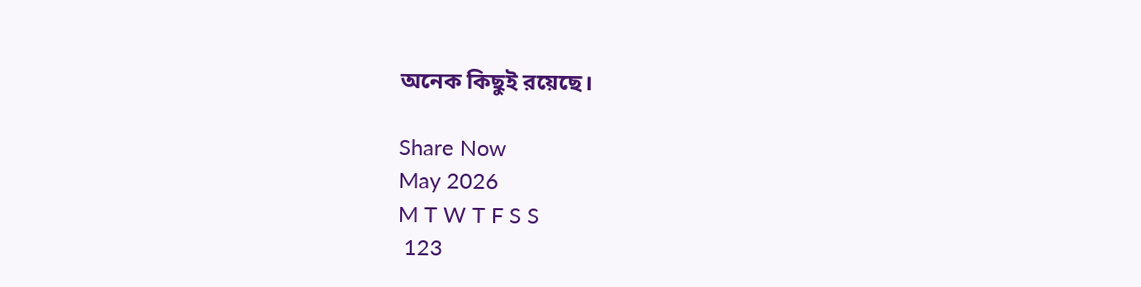অনেক কিছুই রয়েছে।

Share Now
May 2026
M T W T F S S
 123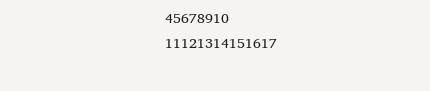45678910
11121314151617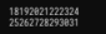18192021222324
25262728293031